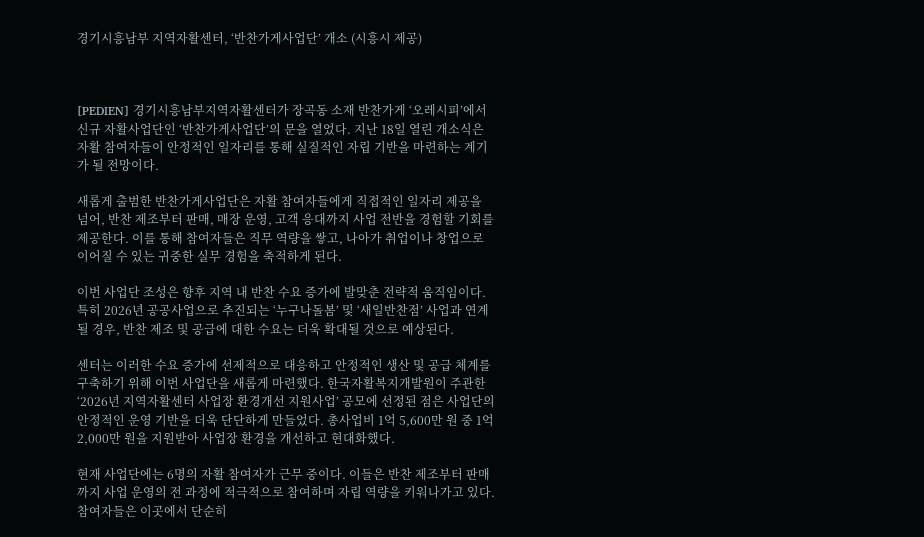경기시흥남부 지역자활센터, ‘반찬가게사업단’ 개소 (시흥시 제공)



[PEDIEN] 경기시흥남부지역자활센터가 장곡동 소재 반찬가게 ‘오레시피’에서 신규 자활사업단인 ‘반찬가게사업단’의 문을 열었다. 지난 18일 열린 개소식은 자활 참여자들이 안정적인 일자리를 통해 실질적인 자립 기반을 마련하는 계기가 될 전망이다.

새롭게 출범한 반찬가게사업단은 자활 참여자들에게 직접적인 일자리 제공을 넘어, 반찬 제조부터 판매, 매장 운영, 고객 응대까지 사업 전반을 경험할 기회를 제공한다. 이를 통해 참여자들은 직무 역량을 쌓고, 나아가 취업이나 창업으로 이어질 수 있는 귀중한 실무 경험을 축적하게 된다.

이번 사업단 조성은 향후 지역 내 반찬 수요 증가에 발맞춘 전략적 움직임이다. 특히 2026년 공공사업으로 추진되는 ‘누구나돌봄’ 및 ‘새일반찬점’ 사업과 연계될 경우, 반찬 제조 및 공급에 대한 수요는 더욱 확대될 것으로 예상된다.

센터는 이러한 수요 증가에 선제적으로 대응하고 안정적인 생산 및 공급 체계를 구축하기 위해 이번 사업단을 새롭게 마련했다. 한국자활복지개발원이 주관한 ‘2026년 지역자활센터 사업장 환경개선 지원사업’ 공모에 선정된 점은 사업단의 안정적인 운영 기반을 더욱 단단하게 만들었다. 총사업비 1억 5,600만 원 중 1억 2,000만 원을 지원받아 사업장 환경을 개선하고 현대화했다.

현재 사업단에는 6명의 자활 참여자가 근무 중이다. 이들은 반찬 제조부터 판매까지 사업 운영의 전 과정에 적극적으로 참여하며 자립 역량을 키워나가고 있다. 참여자들은 이곳에서 단순히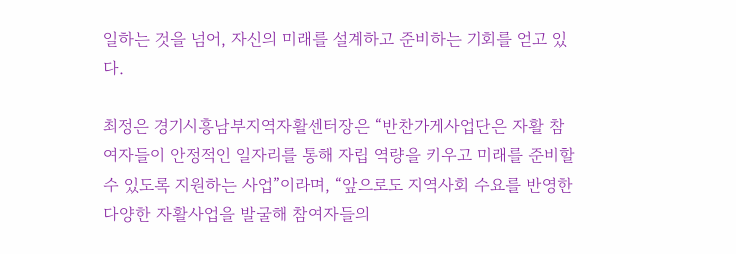일하는 것을 넘어, 자신의 미래를 설계하고 준비하는 기회를 얻고 있다.

최정은 경기시흥남부지역자활센터장은 “반찬가게사업단은 자활 참여자들이 안정적인 일자리를 통해 자립 역량을 키우고 미래를 준비할 수 있도록 지원하는 사업”이라며, “앞으로도 지역사회 수요를 반영한 다양한 자활사업을 발굴해 참여자들의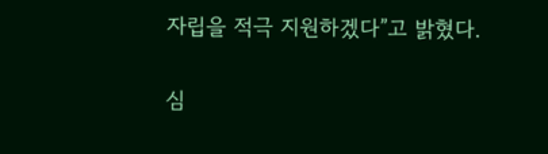자립을 적극 지원하겠다”고 밝혔다.

심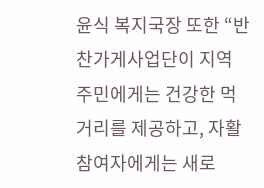윤식 복지국장 또한 “반찬가게사업단이 지역 주민에게는 건강한 먹거리를 제공하고, 자활 참여자에게는 새로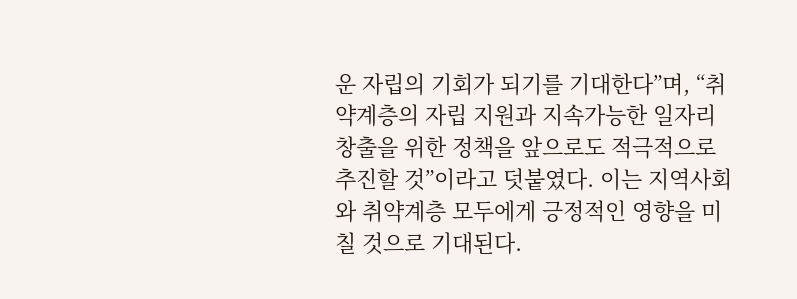운 자립의 기회가 되기를 기대한다”며, “취약계층의 자립 지원과 지속가능한 일자리 창출을 위한 정책을 앞으로도 적극적으로 추진할 것”이라고 덧붙였다. 이는 지역사회와 취약계층 모두에게 긍정적인 영향을 미칠 것으로 기대된다.